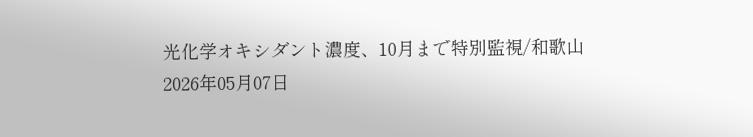光化学オキシダント濃度、10月まで特別監視/和歌山
2026年05月07日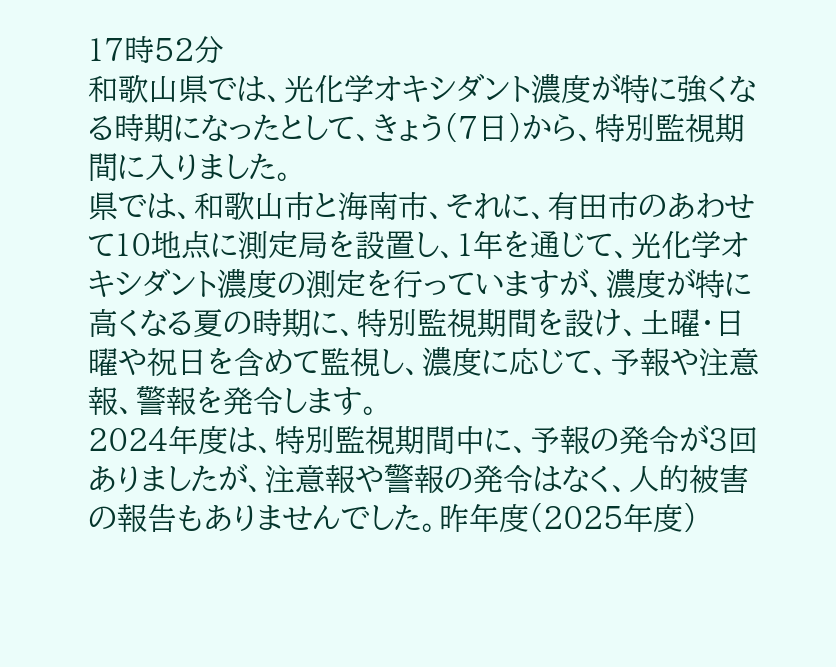17時52分
和歌山県では、光化学オキシダント濃度が特に強くなる時期になったとして、きょう(7日)から、特別監視期間に入りました。
県では、和歌山市と海南市、それに、有田市のあわせて10地点に測定局を設置し、1年を通じて、光化学オキシダント濃度の測定を行っていますが、濃度が特に高くなる夏の時期に、特別監視期間を設け、土曜・日曜や祝日を含めて監視し、濃度に応じて、予報や注意報、警報を発令します。
2024年度は、特別監視期間中に、予報の発令が3回ありましたが、注意報や警報の発令はなく、人的被害の報告もありませんでした。昨年度(2025年度)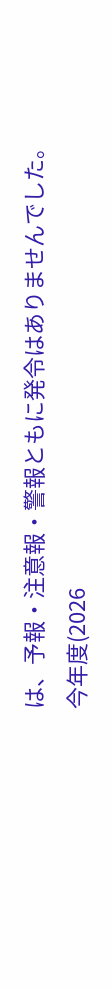は、予報・注意報・警報ともに発令はありませんでした。
今年度(2026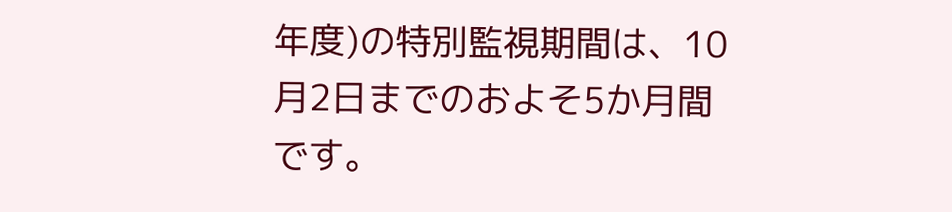年度)の特別監視期間は、10月2日までのおよそ5か月間です。